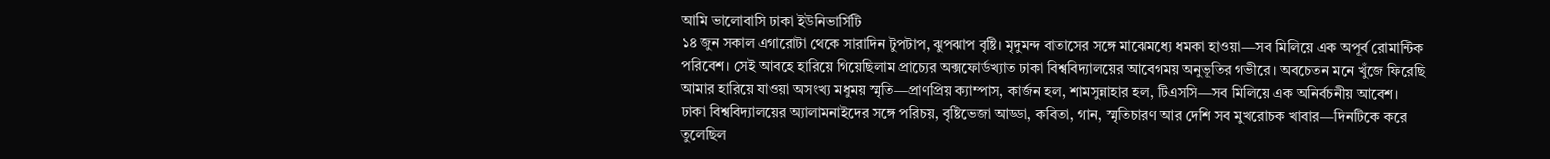আমি ভালোবাসি ঢাকা ইউনিভার্সিটি
১৪ জুন সকাল এগারোটা থেকে সারাদিন টুপটাপ, ঝুপঝাপ বৃষ্টি। মৃদুমন্দ বাতাসের সঙ্গে মাঝেমধ্যে ধমকা হাওয়া—সব মিলিয়ে এক অপূর্ব রোমান্টিক পরিবেশ। সেই আবহে হারিয়ে গিয়েছিলাম প্রাচ্যের অক্সফোর্ডখ্যাত ঢাকা বিশ্ববিদ্যালয়ের আবেগময় অনুভূতির গভীরে। অবচেতন মনে খুঁজে ফিরেছি আমার হারিয়ে যাওয়া অসংখ্য মধুময় স্মৃতি—প্রাণপ্রিয় ক্যাম্পাস, কার্জন হল, শামসুন্নাহার হল, টিএসসি—সব মিলিয়ে এক অনির্বচনীয় আবেশ।
ঢাকা বিশ্ববিদ্যালয়ের অ্যালামনাইদের সঙ্গে পরিচয়, বৃষ্টিভেজা আড্ডা, কবিতা, গান, স্মৃতিচারণ আর দেশি সব মুখরোচক খাবার—দিনটিকে করে তুলেছিল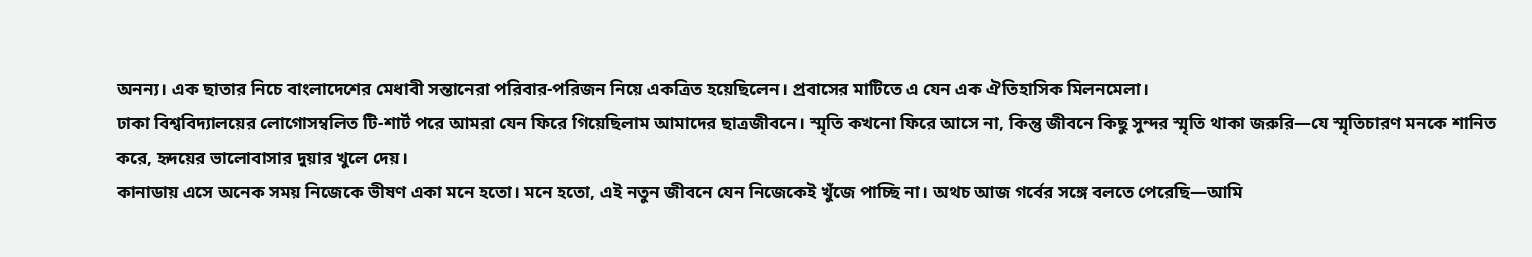অনন্য। এক ছাতার নিচে বাংলাদেশের মেধাবী সন্তানেরা পরিবার-পরিজন নিয়ে একত্রিত হয়েছিলেন। প্রবাসের মাটিতে এ যেন এক ঐতিহাসিক মিলনমেলা।
ঢাকা বিশ্ববিদ্যালয়ের লোগোসম্বলিত টি-শার্ট পরে আমরা যেন ফিরে গিয়েছিলাম আমাদের ছাত্রজীবনে। স্মৃতি কখনো ফিরে আসে না, কিন্তু জীবনে কিছু সুন্দর স্মৃতি থাকা জরুরি—যে স্মৃতিচারণ মনকে শানিত করে, হৃদয়ের ভালোবাসার দুয়ার খুলে দেয়।
কানাডায় এসে অনেক সময় নিজেকে ভীষণ একা মনে হতো। মনে হতো, এই নতুন জীবনে যেন নিজেকেই খুঁজে পাচ্ছি না। অথচ আজ গর্বের সঙ্গে বলতে পেরেছি—আমি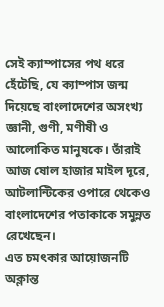সেই ক্যাম্পাসের পথ ধরে হেঁটেছি, যে ক্যাম্পাস জন্ম দিয়েছে বাংলাদেশের অসংখ্য জ্ঞানী, গুণী, মণীষী ও আলোকিত মানুষকে। তাঁরাই আজ ষোল হাজার মাইল দূরে, আটলান্টিকের ওপারে থেকেও বাংলাদেশের পতাকাকে সমুন্নত রেখেছেন।
এত চমৎকার আয়োজনটি অক্লান্ত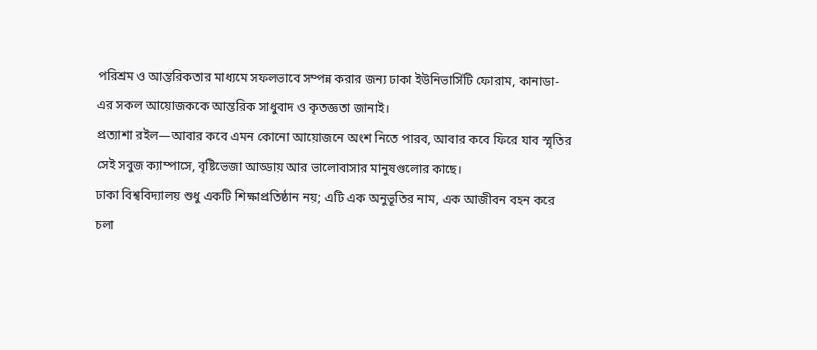পরিশ্রম ও আন্তরিকতার মাধ্যমে সফলভাবে সম্পন্ন করার জন্য ঢাকা ইউনিভার্সিটি ফোরাম, কানাডা-এর সকল আয়োজককে আন্তরিক সাধুবাদ ও কৃতজ্ঞতা জানাই।
প্রত্যাশা রইল—আবার কবে এমন কোনো আয়োজনে অংশ নিতে পারব, আবার কবে ফিরে যাব স্মৃতির সেই সবুজ ক্যাম্পাসে, বৃষ্টিভেজা আড্ডায় আর ভালোবাসার মানুষগুলোর কাছে।
ঢাকা বিশ্ববিদ্যালয় শুধু একটি শিক্ষাপ্রতিষ্ঠান নয়; এটি এক অনুভূতির নাম, এক আজীবন বহন করে চলা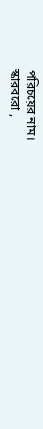পরিচয়ের নাম।
স্কারবরো ,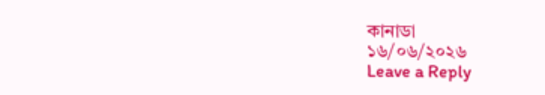কানাডা
১৬/০৬/২০২৬
Leave a Reply